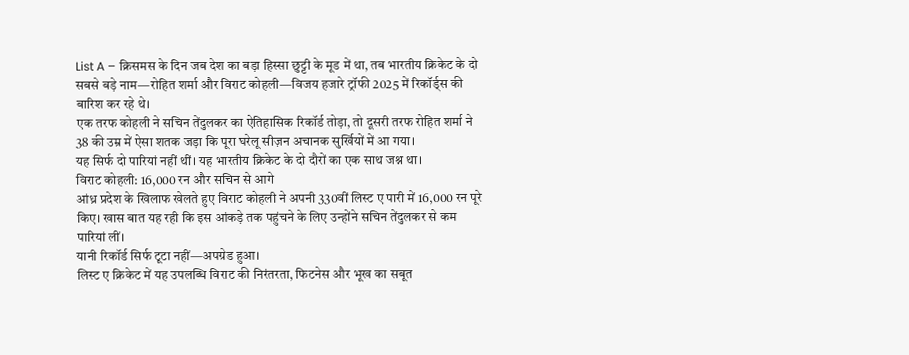List A – क्रिसमस के दिन जब देश का बड़ा हिस्सा छुट्टी के मूड में था, तब भारतीय क्रिकेट के दो सबसे बड़े नाम—रोहित शर्मा और विराट कोहली—विजय हजारे ट्रॉफी 2025 में रिकॉर्ड्स की बारिश कर रहे थे।
एक तरफ कोहली ने सचिन तेंदुलकर का ऐतिहासिक रिकॉर्ड तोड़ा, तो दूसरी तरफ रोहित शर्मा ने 38 की उम्र में ऐसा शतक जड़ा कि पूरा घरेलू सीज़न अचानक सुर्खियों में आ गया।
यह सिर्फ दो पारियां नहीं थीं। यह भारतीय क्रिकेट के दो दौरों का एक साथ जश्न था।
विराट कोहली: 16,000 रन और सचिन से आगे
आंध्र प्रदेश के खिलाफ खेलते हुए विराट कोहली ने अपनी 330वीं लिस्ट ए पारी में 16,000 रन पूरे किए। खास बात यह रही कि इस आंकड़े तक पहुंचने के लिए उन्होंने सचिन तेंदुलकर से कम पारियां लीं।
यानी रिकॉर्ड सिर्फ टूटा नहीं—अपग्रेड हुआ।
लिस्ट ए क्रिकेट में यह उपलब्धि विराट की निरंतरता, फिटनेस और भूख का सबूत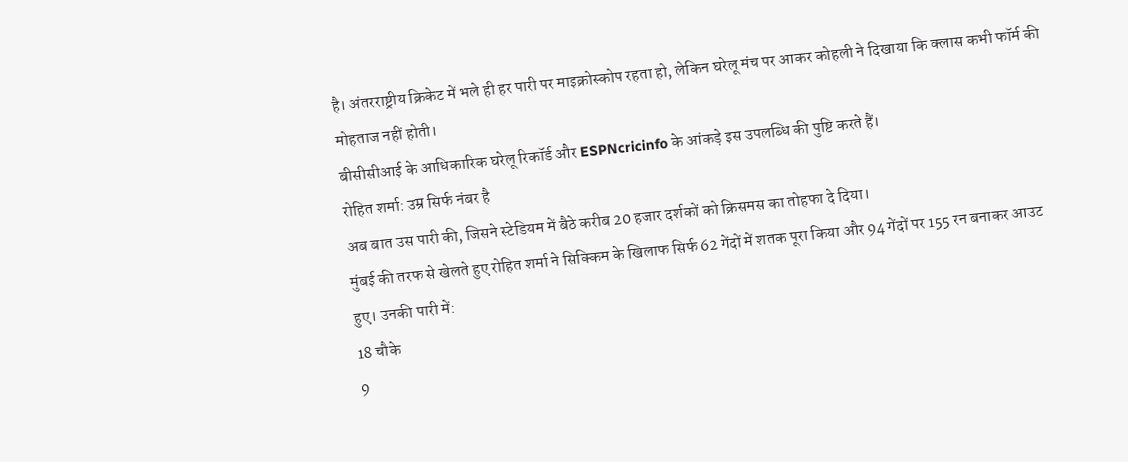है। अंतरराष्ट्रीय क्रिकेट में भले ही हर पारी पर माइक्रोस्कोप रहता हो, लेकिन घरेलू मंच पर आकर कोहली ने दिखाया कि क्लास कभी फॉर्म की मोहताज नहीं होती।
बीसीसीआई के आधिकारिक घरेलू रिकॉर्ड और ESPNcricinfo के आंकड़े इस उपलब्धि की पुष्टि करते हैं।
रोहित शर्मा: उम्र सिर्फ नंबर है
अब बात उस पारी की, जिसने स्टेडियम में बैठे करीब 20 हजार दर्शकों को क्रिसमस का तोहफा दे दिया।
मुंबई की तरफ से खेलते हुए रोहित शर्मा ने सिक्किम के खिलाफ सिर्फ 62 गेंदों में शतक पूरा किया और 94 गेंदों पर 155 रन बनाकर आउट हुए। उनकी पारी में:
18 चौके
9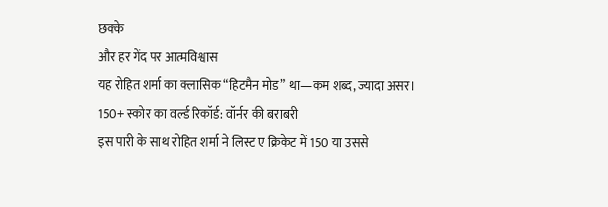छक्के
और हर गेंद पर आत्मविश्वास
यह रोहित शर्मा का क्लासिक “हिटमैन मोड” था—कम शब्द, ज्यादा असर।
150+ स्कोर का वर्ल्ड रिकॉर्ड: वॉर्नर की बराबरी
इस पारी के साथ रोहित शर्मा ने लिस्ट ए क्रिकेट में 150 या उससे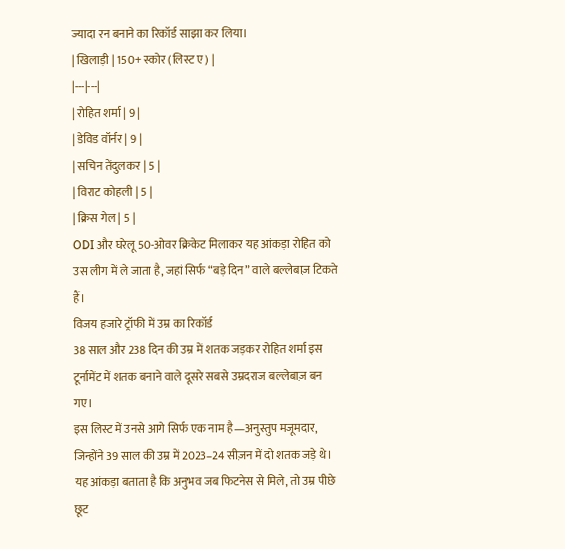ज्यादा रन बनाने का रिकॉर्ड साझा कर लिया।
| खिलाड़ी | 150+ स्कोर (लिस्ट ए) |
|---|---|
| रोहित शर्मा | 9 |
| डेविड वॉर्नर | 9 |
| सचिन तेंदुलकर | 5 |
| विराट कोहली | 5 |
| क्रिस गेल | 5 |
ODI और घरेलू 50-ओवर क्रिकेट मिलाकर यह आंकड़ा रोहित को उस लीग में ले जाता है, जहां सिर्फ “बड़े दिन” वाले बल्लेबाज़ टिकते हैं।
विजय हजारे ट्रॉफी में उम्र का रिकॉर्ड
38 साल और 238 दिन की उम्र में शतक जड़कर रोहित शर्मा इस टूर्नामेंट में शतक बनाने वाले दूसरे सबसे उम्रदराज बल्लेबाज़ बन गए।
इस लिस्ट में उनसे आगे सिर्फ एक नाम है—अनुस्तुप मजूमदार, जिन्होंने 39 साल की उम्र में 2023–24 सीज़न में दो शतक जड़े थे।
यह आंकड़ा बताता है कि अनुभव जब फिटनेस से मिले, तो उम्र पीछे छूट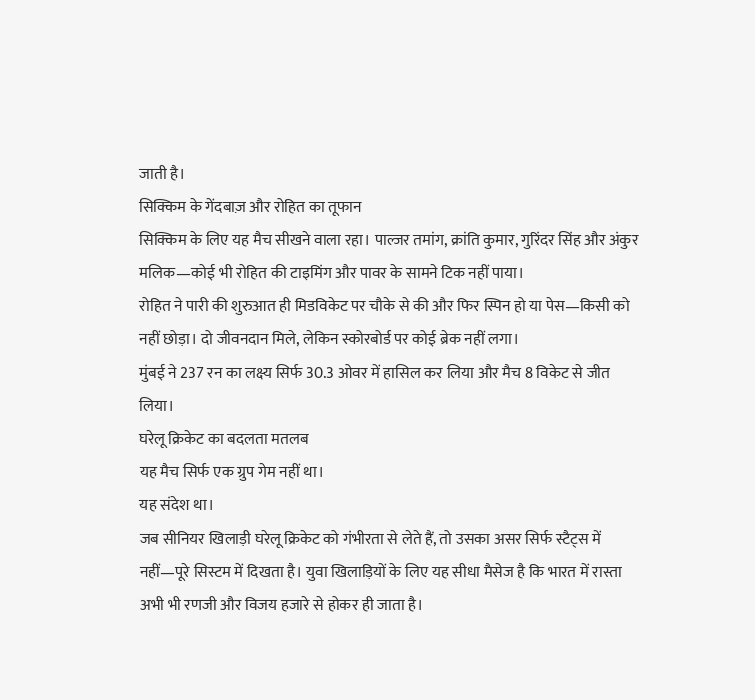जाती है।
सिक्किम के गेंदबाज़ और रोहित का तूफान
सिक्किम के लिए यह मैच सीखने वाला रहा। पाल्जर तमांग, क्रांति कुमार, गुरिंदर सिंह और अंकुर मलिक—कोई भी रोहित की टाइमिंग और पावर के सामने टिक नहीं पाया।
रोहित ने पारी की शुरुआत ही मिडविकेट पर चौके से की और फिर स्पिन हो या पेस—किसी को नहीं छोड़ा। दो जीवनदान मिले, लेकिन स्कोरबोर्ड पर कोई ब्रेक नहीं लगा।
मुंबई ने 237 रन का लक्ष्य सिर्फ 30.3 ओवर में हासिल कर लिया और मैच 8 विकेट से जीत लिया।
घरेलू क्रिकेट का बदलता मतलब
यह मैच सिर्फ एक ग्रुप गेम नहीं था।
यह संदेश था।
जब सीनियर खिलाड़ी घरेलू क्रिकेट को गंभीरता से लेते हैं, तो उसका असर सिर्फ स्टैट्स में नहीं—पूरे सिस्टम में दिखता है। युवा खिलाड़ियों के लिए यह सीधा मैसेज है कि भारत में रास्ता अभी भी रणजी और विजय हजारे से होकर ही जाता है।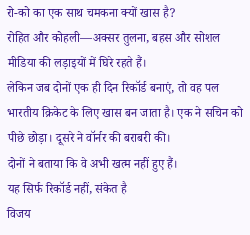रो-को का एक साथ चमकना क्यों खास है?
रोहित और कोहली—अक्सर तुलना, बहस और सोशल मीडिया की लड़ाइयों में घिरे रहते हैं।
लेकिन जब दोनों एक ही दिन रिकॉर्ड बनाएं, तो वह पल भारतीय क्रिकेट के लिए खास बन जाता है। एक ने सचिन को पीछे छोड़ा। दूसरे ने वॉर्नर की बराबरी की।
दोनों ने बताया कि वे अभी खत्म नहीं हुए हैं।
यह सिर्फ रिकॉर्ड नहीं, संकेत है
विजय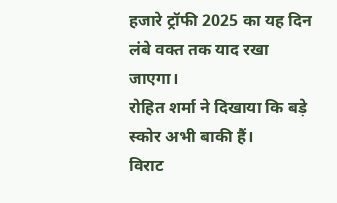हजारे ट्रॉफी 2025 का यह दिन लंबे वक्त तक याद रखा जाएगा।
रोहित शर्मा ने दिखाया कि बड़े स्कोर अभी बाकी हैं।
विराट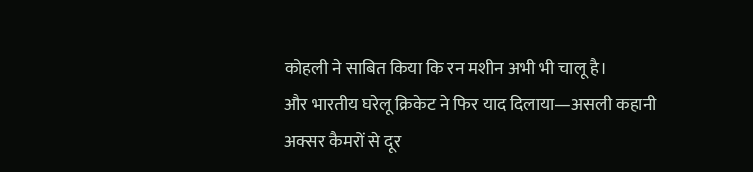कोहली ने साबित किया कि रन मशीन अभी भी चालू है।
और भारतीय घरेलू क्रिकेट ने फिर याद दिलाया—असली कहानी अक्सर कैमरों से दूर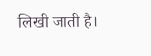लिखी जाती है।